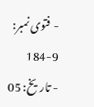- فتوی نمبر: 9-184
- تاریخ: 05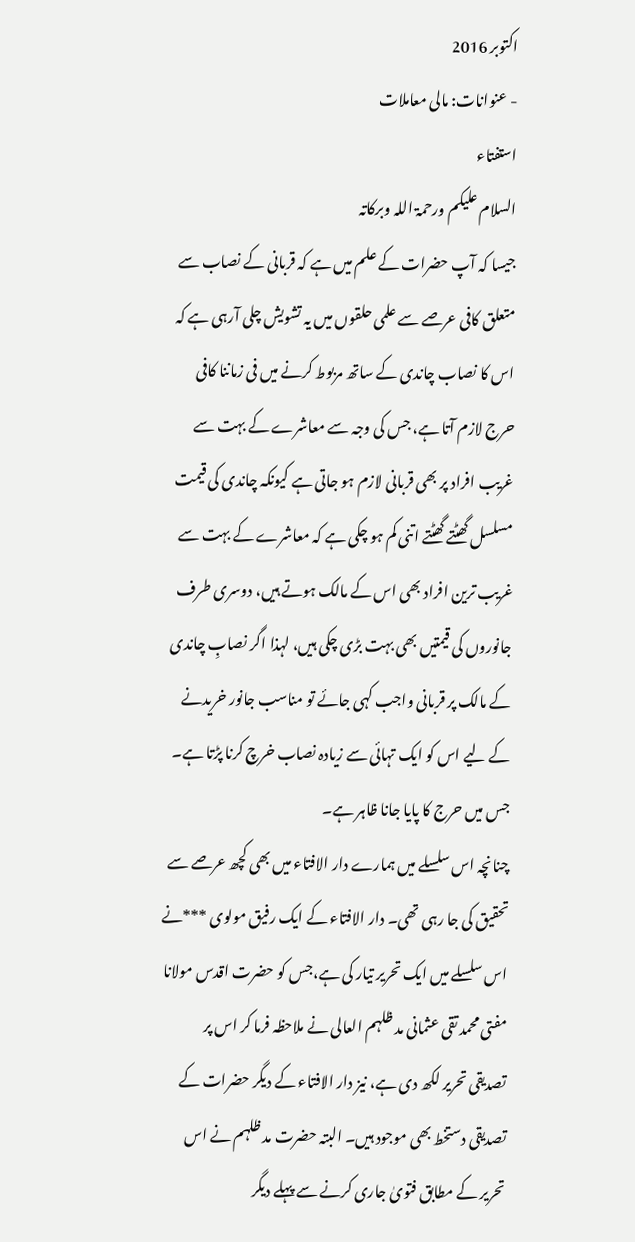اکتوبر 2016
- عنوانات: مالی معاملات
استفتاء
السلام علیکم ورحمۃ اللہ وبرکاتہ
جیسا کہ آپ حضرات کے علم میں ہے کہ قربانی کے نصاب سے متعلق کافی عرصے سے علمی حلقوں میں یہ تشویش چلی آرہی ہے کہ اس کا نصاب چاندی کے ساتھ مربوط کرنے میں فی زماننا کافی حرج لازم آتا ہے، جس کی وجہ سے معاشرے کے بہت سے غریب افراد پر بھی قربانی لازم ہو جاتی ہے کیونکہ چاندی کی قیمت مسلسل گھٹتے گھٹتے اتنی کم ہو چکی ہے کہ معاشرے کے بہت سے غریب ترین افراد بھی اس کے مالک ہوتے ہیں، دوسری طرف جانوروں کی قیمتیں بھی بہت بڑی چکی ہیں، لہذا اگر نصابِ چاندی کے مالک پر قربانی واجب کہی جائے تو مناسب جانور خریدنے کے لیے اس کو ایک تہائی سے زیادہ نصاب خرچ کرنا پڑتا ہے۔ جس میں حرج کا پایا جانا ظاہر ہے۔
چنانچہ اس سلسلے میں ہمارے دار الافتاء میں بھی کچھ عرصے سے تحقیق کی جا رہی تھی۔ دار الافتاء کے ایک رفیق مولوی ***نے اس سلسلے میں ایک تحریر تیار کی ہے،جس کو حضرت اقدس مولانا مفتی محمد تقی عثمانی مد ظلہم العالی نے ملاحظہ فرما کر اس پر تصدیقی تحریر لکھ دی ہے، نیز دار الافتاء کے دیگر حضرات کے تصدیقی دستخط بھی موجود ہیں۔ البتہ حضرت مد ظلہم نے اس تحریر کے مطابق فتویٰ جاری کرنے سے پہلے دیگر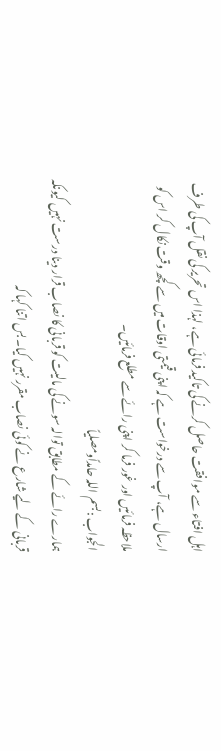اہل افتاء سے موافقت حاصل کرنے کی تاکید فرمائی ہے، لہذا اس تحریر کی نقل آپ کی طرف ارسال ہے، آپ سے درخواست ہے کہ اپنی قیمتی اوقات میں سے کچھ وقت نکال کر اس کو ملاحظہ فرمائیں اور غور فرما کر اپنی رائے سے مطلع فرمائیں۔
الجواب :بسم اللہ حامداًومصلیاً
ہمارے رائے کے مطابق توالہ سونے کی مالیت کو قربانی کا نصاب قرار دینا درست نہیں کیونکہ قربانی کے لیے شارع نے کوئی نصاب مقرر نہیں کیا۔ بس اتنا کہا کہ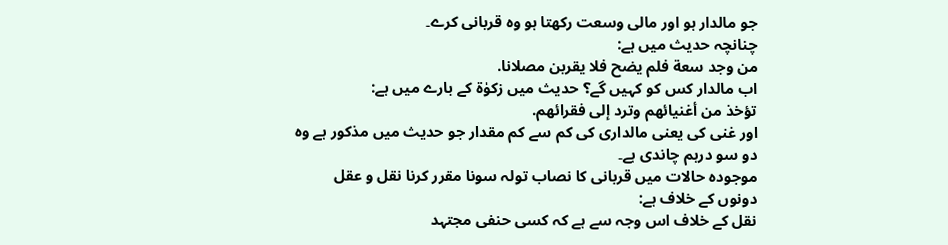جو مالدار ہو اور مالی وسعت رکھتا ہو وہ قربانی کرے۔
چنانچہ حدیث میں ہے:
من وجد سعة فلم يضح فلا يقربن مصلانا.
اب مالدار کس کو کہیں گے؟ حدیث میں زکوٰۃ کے بارے میں ہے:
تؤخذ من أغنيائهم وترد إلى فقرائهم.
اور غنی کی یعنی مالداری کی کم سے کم مقدار جو حدیث میں مذکور ہے وہ دو سو درہم چاندی ہے۔
موجودہ حالات میں قربانی کا نصاب تولہ سونا مقرر کرنا نقل و عقل دونوں کے خلاف ہے:
نقل کے خلاف اس وجہ سے ہے کہ کسی حنفی مجتہد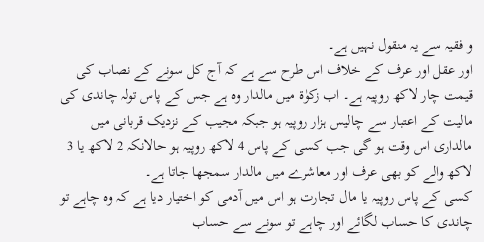و فقیہ سے یہ منقول نہیں ہے۔
اور عقل اور عرف کے خلاف اس طرح سے ہے کہ آج کل سونے کے نصاب کی قیمت چار لاکھ روپیہ ہے۔ اب زکوٰۃ میں مالدار وہ ہے جس کے پاس تولہ چاندی کی مالیت کے اعتبار سے چالیس ہزار روپیہ ہو جبکہ مجیب کے نزدیک قربانی میں مالداری اس وقت ہو گی جب کسی کے پاس 4 لاکھ روپیہ ہو حالانکہ 2 لاکھ یا 3 لاکھ والے کو بھی عرف اور معاشرے میں مالدار سمجھا جاتا ہے۔
کسی کے پاس روپیہ یا مال تجارت ہو اس میں آدمی کو اختیار دیا ہے کہ وہ چاہے تو چاندی کا حساب لگائے اور چاہے تو سونے سے حساب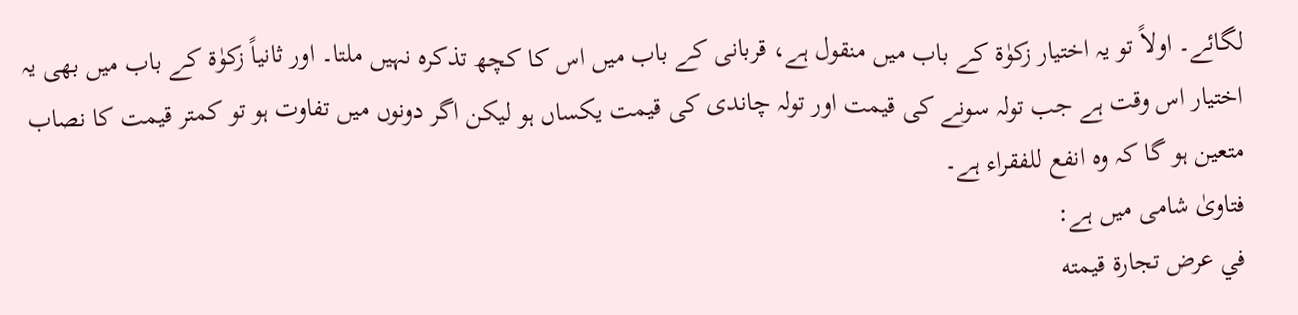لگائے۔ اولاً تو یہ اختیار زکوٰۃ کے باب میں منقول ہے، قربانی کے باب میں اس کا کچھ تذکرہ نہیں ملتا۔ اور ثانیاً زکوٰۃ کے باب میں بھی یہ اختیار اس وقت ہے جب تولہ سونے کی قیمت اور تولہ چاندی کی قیمت یکساں ہو لیکن اگر دونوں میں تفاوت ہو تو کمتر قیمت کا نصاب متعین ہو گا کہ وہ انفع للفقراء ہے۔
فتاویٰ شامی میں ہے:
في عرض تجارة قيمته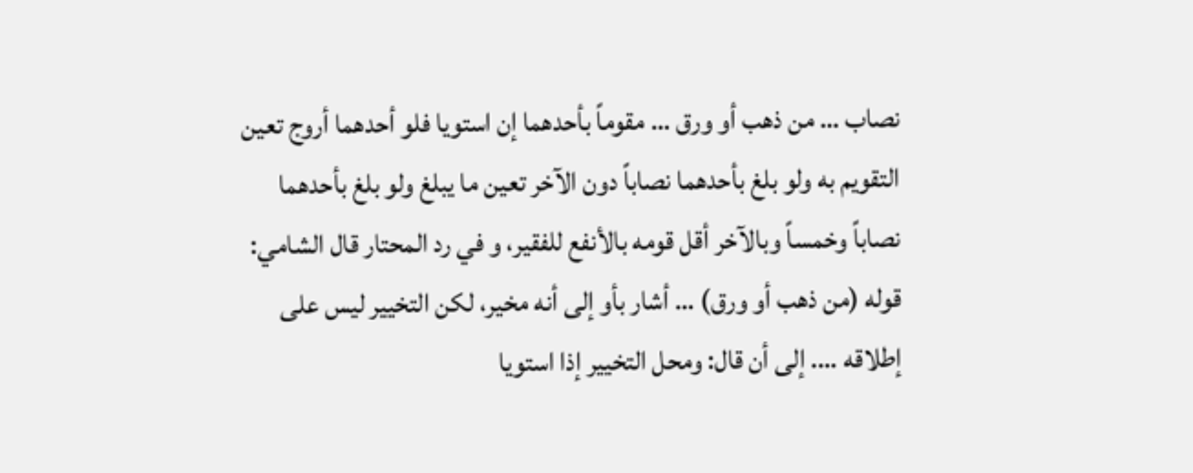نصاب … من ذهب أو ورق … مقوماً بأحدهما إن استويا فلو أحدهما أروج تعين التقويم به ولو بلغ بأحدهما نصاباً دون الآخر تعين ما يبلغ ولو بلغ بأحدهما نصاباً وخمساً وبالآخر أقل قومه بالأنفع للفقير، و في رد المحتار قال الشامي: قوله (من ذهب أو ورق) … أشار بأو إلى أنه مخير، لكن التخيير ليس على إطلاقه …. إلى أن قال: ومحل التخيير إذا استويا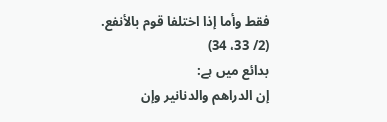فقط وأما إذا اختلفا قوم بالأنفع. (2/ 33، 34)
بدائع میں ہے:
إن الدراهم والدنانير وإن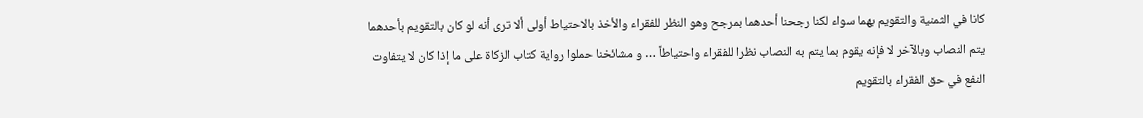كانا في الثمنية والتقويم بهما سواء لكنا رجحنا أحدهما بمرجح وهو النظر للفقراء والأخذ بالاحتياط أولى ألا ترى أنه لو كان بالتقويم بأحدهما يتم النصاب وبالآخر لا فإنه يقوم بما يتم به النصاب نظرا للفقراء واحتياطاً … و مشائخنا حملوا رواية كتاب الزكاة على ما إذا كان لا يتفاوت النفع في حق الفقراء بالتقويم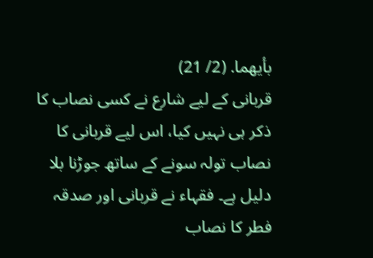بأيهما. (2/ 21)
قربانی کے لیے شارع نے کسی نصاب کا ذکر ہی نہیں کیا، اس لیے قربانی کا نصاب تولہ سونے کے ساتھ جوڑنا بلا دلیل ہے۔ فقہاء نے قربانی اور صدقہ فطر کا نصاب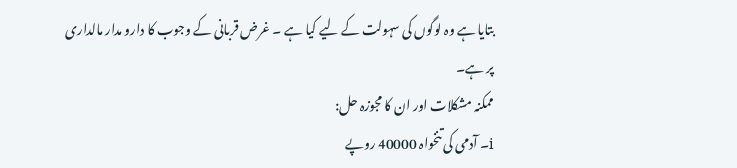بتایا ہے وہ لوگوں کی سہولت کے لیے کیا ہے ۔ غرض قربانی کے وجوب کا دارو مدار مالداری پر ہے۔
ممکنہ مشکلات اور ان کا مجوزہ حل:
i۔ آدمی کی تنخواہ 40000 روپے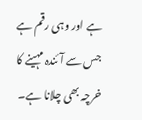ہے اور وہی رقم ہے جس سے آئندہ مہینے کا خرچہ بھی چلانا ہے۔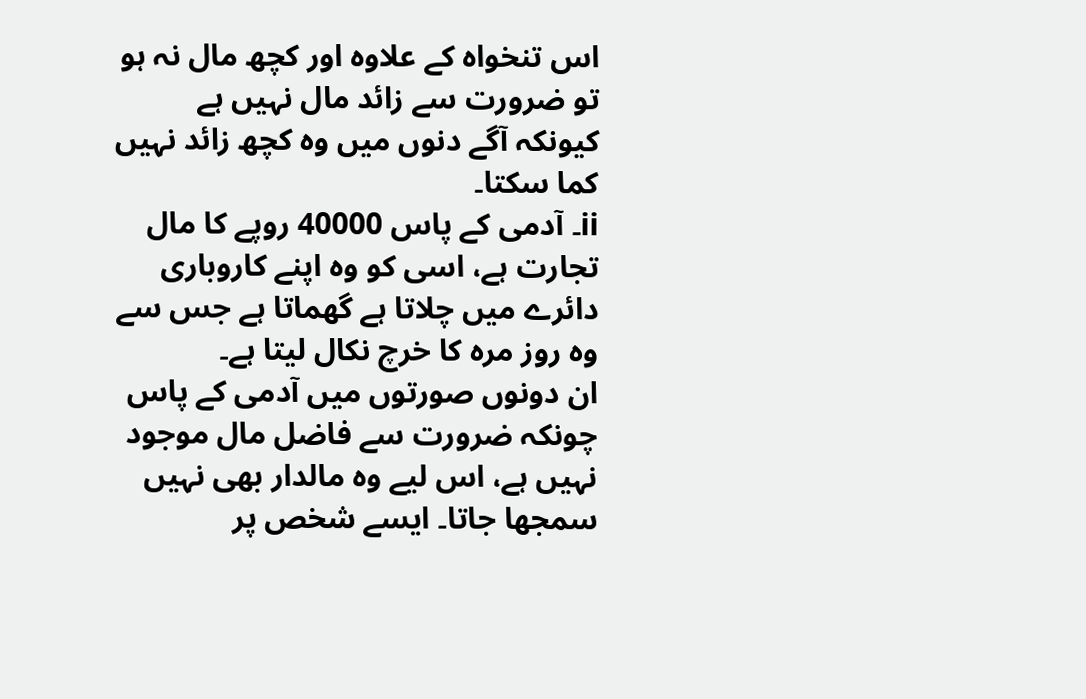اس تنخواہ کے علاوہ اور کچھ مال نہ ہو تو ضرورت سے زائد مال نہیں ہے کیونکہ آگے دنوں میں وہ کچھ زائد نہیں کما سکتا۔
ii۔ آدمی کے پاس 40000 روپے کا مال تجارت ہے، اسی کو وہ اپنے کاروباری دائرے میں چلاتا ہے گھماتا ہے جس سے وہ روز مرہ کا خرچ نکال لیتا ہے۔
ان دونوں صورتوں میں آدمی کے پاس چونکہ ضرورت سے فاضل مال موجود نہیں ہے، اس لیے وہ مالدار بھی نہیں سمجھا جاتا۔ ایسے شخص پر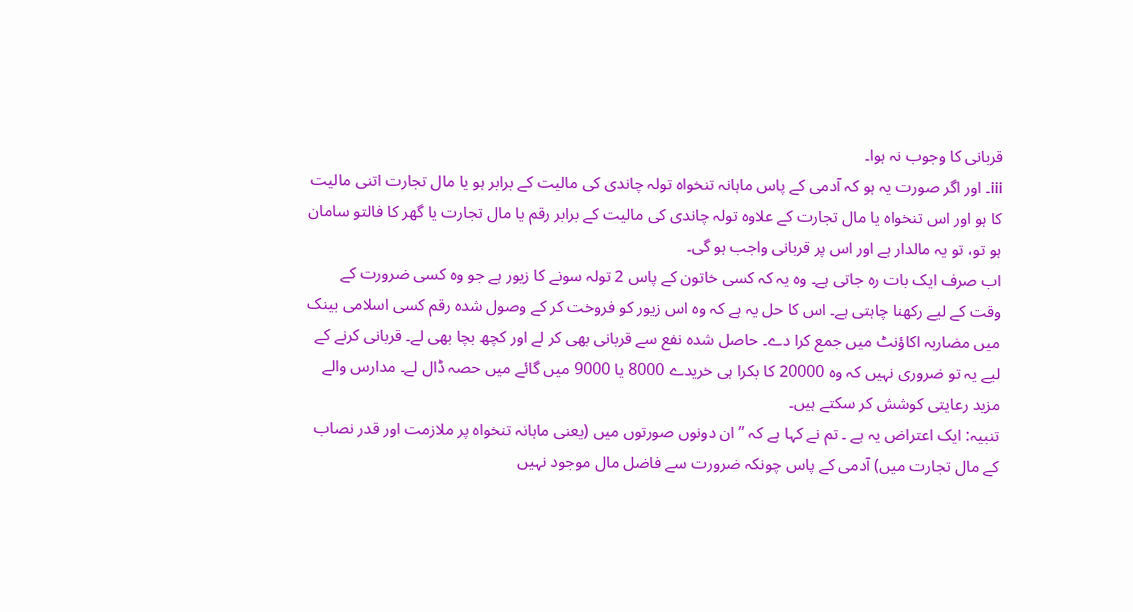قربانی کا وجوب نہ ہوا۔
iii۔ اور اگر صورت یہ ہو کہ آدمی کے پاس ماہانہ تنخواہ تولہ چاندی کی مالیت کے برابر ہو یا مال تجارت اتنی مالیت کا ہو اور اس تنخواہ یا مال تجارت کے علاوہ تولہ چاندی کی مالیت کے برابر رقم یا مال تجارت یا گھر کا فالتو سامان ہو تو، تو یہ مالدار ہے اور اس پر قربانی واجب ہو گی۔
اب صرف ایک بات رہ جاتی ہے۔ وہ یہ کہ کسی خاتون کے پاس 2 تولہ سونے کا زیور ہے جو وہ کسی ضرورت کے وقت کے لیے رکھنا چاہتی ہے۔ اس کا حل یہ ہے کہ وہ اس زیور کو فروخت کر کے وصول شدہ رقم کسی اسلامی بینک میں مضاربہ اکاؤنٹ میں جمع کرا دے۔ حاصل شدہ نفع سے قربانی بھی کر لے اور کچھ بچا بھی لے۔ قربانی کرنے کے لیے یہ تو ضروری نہیں کہ وہ 20000 کا بکرا ہی خریدے 8000 یا 9000 میں گائے میں حصہ ڈال لے۔ مدارس والے مزید رعایتی کوشش کر سکتے ہیں۔
تنبیہ: ایک اعتراض یہ ہے ۔ تم نے کہا ہے کہ ’’ان دونوں صورتوں میں (یعنی ماہانہ تنخواہ پر ملازمت اور قدر نصاب کے مال تجارت میں) آدمی کے پاس چونکہ ضرورت سے فاضل مال موجود نہیں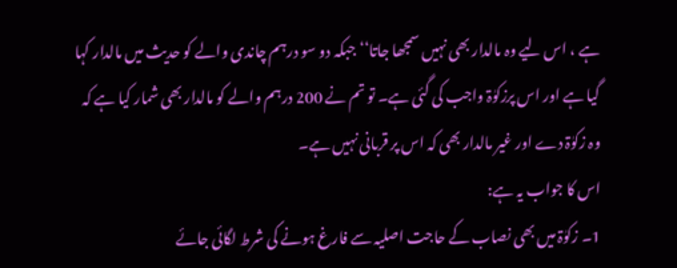ہے ، اس لیے وہ مالدار بھی نہیں سمجھا جاتا‘‘ جبکہ دو سو درہم چاندی والے کو حدیث میں مالدار کہا گیا ہے اور اس پرزکوٰۃ واجب کی گئی ہے۔ تو تم نے 200 درہم والے کو مالدار بھی شمار کیا ہے کہ وہ زکوٰۃ دے اور غیر مالدار بھی کہ اس پر قربانی نہیں ہے۔
اس کا جواب یہ ہے:
1۔ زکوٰۃ میں بھی نصاب کے حاجت اصلیہ سے فارغ ہونے کی شرط لگائی جائے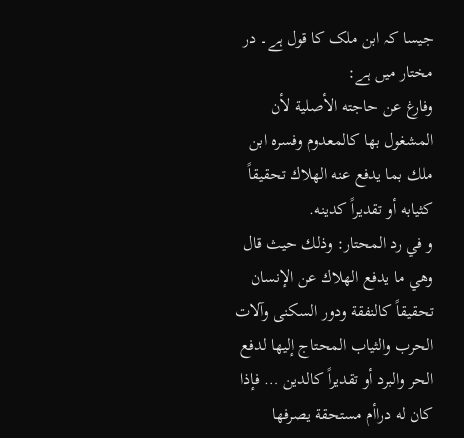جیسا کہ ابن ملک کا قول ہے۔ در مختار میں ہے:
وفارغ عن حاجته الأصلية لأن المشغول بها كالمعدوم وفسره ابن ملك بما يدفع عنه الهلاك تحقيقاً كثيابه أو تقديراً كدينه.
و في رد المحتار: وذلك حيث قال وهي ما يدفع الهلاك عن الإنسان تحقيقاً كالنفقة ودور السكنى وآلات الحرب والثياب المحتاج إليها لدفع الحر والبرد أو تقديراً كالدين … فإذا كان له دراأم مستحقة يصرفها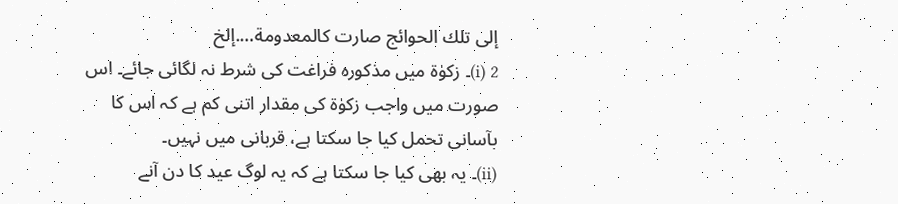إلى تلك الحوائج صارت كالمعدومة….إلخ
2 (i)۔ زکوٰۃ میں مذکورہ فراغت کی شرط نہ لگائی جائے۔ اس صورت میں واجب زکوٰۃ کی مقدار اتنی کم ہے کہ اس کا بآسانی تحمل کیا جا سکتا ہے، قربانی میں نہیں۔
(ii)۔ یہ بھی کیا جا سکتا ہے کہ یہ لوگ عید کا دن آنے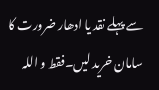سے پہلے نقد یا ادھار ضرورت کا سامان خرید لیں۔فقط و اللہ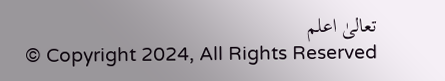تعالیٰ اعلم
© Copyright 2024, All Rights Reserved